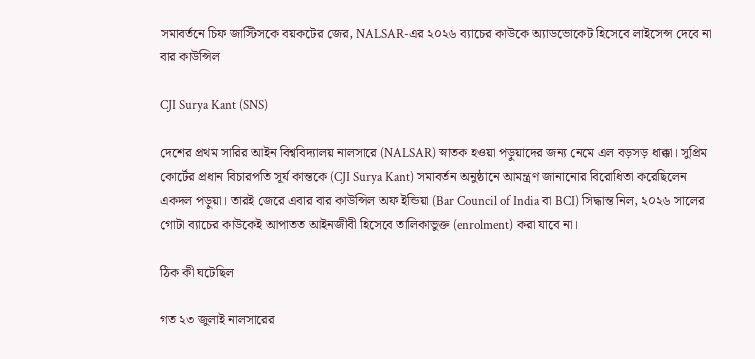সমাবর্তনে চিফ জাস্টিসকে বয়কটের জের, NALSAR-এর ২০২৬ ব্যাচের কাউকে অ্যাডভোকেট হিসেবে লাইসেন্স দেবে না বার কাউন্সিল

CJI Surya Kant (SNS)

দেশের প্রথম সারির আইন বিশ্ববিদ্যালয় নালসারে (NALSAR) স্নাতক হওয়া পড়ুয়াদের জন্য নেমে এল বড়সড় ধাক্কা। সুপ্রিম কোর্টের প্রধান বিচারপতি সূর্য কান্তকে (CJI Surya Kant) সমাবর্তন অনুষ্ঠানে আমন্ত্রণ জানানোর বিরোধিতা করেছিলেন একদল পড়ুয়া। তারই জেরে এবার বার কাউন্সিল অফ ইন্ডিয়া (Bar Council of India বা BCI) সিদ্ধান্ত নিল, ২০২৬ সালের গোটা ব্যাচের কাউকেই আপাতত আইনজীবী হিসেবে তালিকাভুক্ত (enrolment) করা যাবে না।

ঠিক কী ঘটেছিল

গত ২৩ জুলাই নালসারের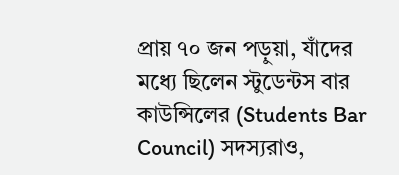প্রায় ৭০ জন পড়ুয়া, যাঁদের মধ্যে ছিলেন স্টুডেন্টস বার কাউন্সিলের (Students Bar Council) সদস্যরাও,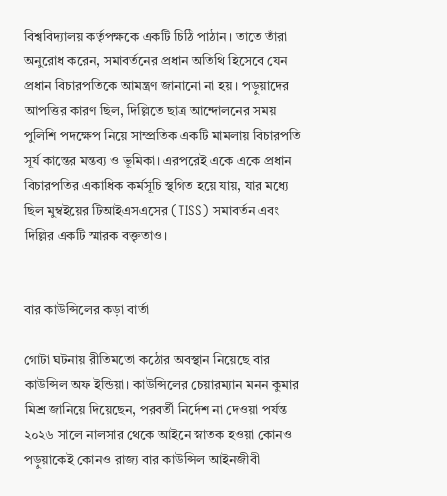বিশ্ববিদ্যালয় কর্তৃপক্ষকে একটি চিঠি পাঠান। তাতে তাঁরা অনুরোধ করেন, সমাবর্তনের প্রধান অতিথি হিসেবে যেন প্রধান বিচারপতিকে আমন্ত্রণ জানানো না হয়। পড়ুয়াদের আপত্তির কারণ ছিল, দিল্লিতে ছাত্র আন্দোলনের সময় পুলিশি পদক্ষেপ নিয়ে সাম্প্রতিক একটি মামলায় বিচারপতি সূর্য কান্তের মন্তব্য ও ভূমিকা। এরপরেই একে একে প্রধান বিচারপতির একাধিক কর্মসূচি স্থগিত হয়ে যায়, যার মধ্যে ছিল মুম্বইয়ের টিআইএসএসের (TISS) সমাবর্তন এবং দিল্লির একটি স্মারক বক্তৃতাও।


বার কাউন্সিলের কড়া বার্তা

গোটা ঘটনায় রীতিমতো কঠোর অবস্থান নিয়েছে বার কাউন্সিল অফ ইন্ডিয়া। কাউন্সিলের চেয়ারম্যান মনন কুমার মিশ্র জানিয়ে দিয়েছেন, পরবর্তী নির্দেশ না দেওয়া পর্যন্ত ২০২৬ সালে নালসার থেকে আইনে স্নাতক হওয়া কোনও পড়ুয়াকেই কোনও রাজ্য বার কাউন্সিল আইনজীবী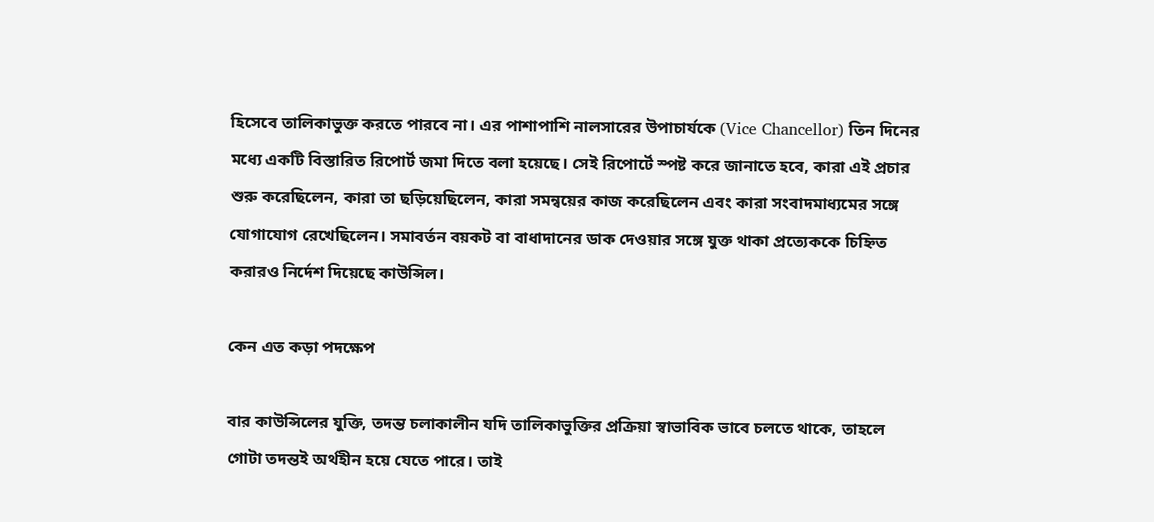হিসেবে তালিকাভুক্ত করতে পারবে না। এর পাশাপাশি নালসারের উপাচার্যকে (Vice Chancellor) তিন দিনের মধ্যে একটি বিস্তারিত রিপোর্ট জমা দিতে বলা হয়েছে। সেই রিপোর্টে স্পষ্ট করে জানাতে হবে, কারা এই প্রচার শুরু করেছিলেন, কারা তা ছড়িয়েছিলেন, কারা সমন্বয়ের কাজ করেছিলেন এবং কারা সংবাদমাধ্যমের সঙ্গে যোগাযোগ রেখেছিলেন। সমাবর্তন বয়কট বা বাধাদানের ডাক দেওয়ার সঙ্গে যুক্ত থাকা প্রত্যেককে চিহ্নিত করারও নির্দেশ দিয়েছে কাউন্সিল।

কেন এত কড়া পদক্ষেপ

বার কাউন্সিলের যুক্তি, তদন্ত চলাকালীন যদি তালিকাভুক্তির প্রক্রিয়া স্বাভাবিক ভাবে চলতে থাকে, তাহলে গোটা তদন্তই অর্থহীন হয়ে যেতে পারে। তাই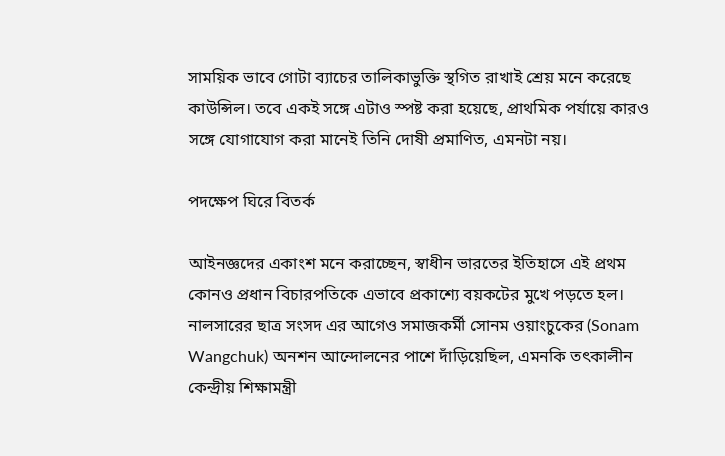সাময়িক ভাবে গোটা ব্যাচের তালিকাভুক্তি স্থগিত রাখাই শ্রেয় মনে করেছে কাউন্সিল। তবে একই সঙ্গে এটাও স্পষ্ট করা হয়েছে, প্রাথমিক পর্যায়ে কারও সঙ্গে যোগাযোগ করা মানেই তিনি দোষী প্রমাণিত, এমনটা নয়।

পদক্ষেপ ঘিরে বিতর্ক

আইনজ্ঞদের একাংশ মনে করাচ্ছেন, স্বাধীন ভারতের ইতিহাসে এই প্রথম কোনও প্রধান বিচারপতিকে এভাবে প্রকাশ্যে বয়কটের মুখে পড়তে হল। নালসারের ছাত্র সংসদ এর আগেও সমাজকর্মী সোনম ওয়াংচুকের (Sonam Wangchuk) অনশন আন্দোলনের পাশে দাঁড়িয়েছিল, এমনকি তৎকালীন কেন্দ্রীয় শিক্ষামন্ত্রী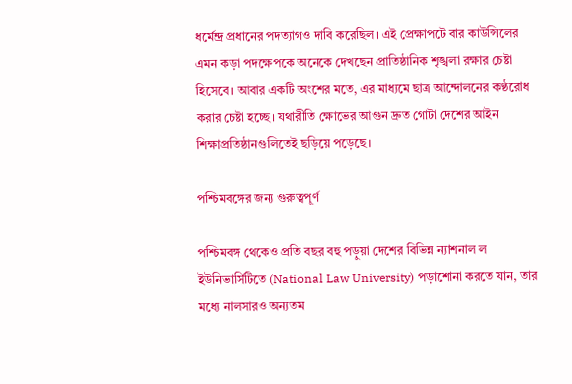ধর্মেন্দ্র প্রধানের পদত্যাগও দাবি করেছিল। এই প্রেক্ষাপটে বার কাউন্সিলের এমন কড়া পদক্ষেপকে অনেকে দেখছেন প্রাতিষ্ঠানিক শৃঙ্খলা রক্ষার চেষ্টা হিসেবে। আবার একটি অংশের মতে, এর মাধ্যমে ছাত্র আন্দোলনের কণ্ঠরোধ করার চেষ্টা হচ্ছে। যথারীতি ক্ষোভের আগুন দ্রুত গোটা দেশের আইন শিক্ষাপ্রতিষ্ঠানগুলিতেই ছড়িয়ে পড়েছে।

পশ্চিমবঙ্গের জন্য গুরুত্বপূর্ণ

পশ্চিমবঙ্গ থেকেও প্রতি বছর বহু পড়ুয়া দেশের বিভিন্ন ন্যাশনাল ল ইউনিভার্সিটিতে (National Law University) পড়াশোনা করতে যান, তার মধ্যে নালসারও অন্যতম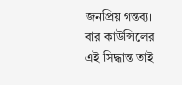জনপ্রিয় গন্তব্য। বার কাউন্সিলের এই সিদ্ধান্ত তাই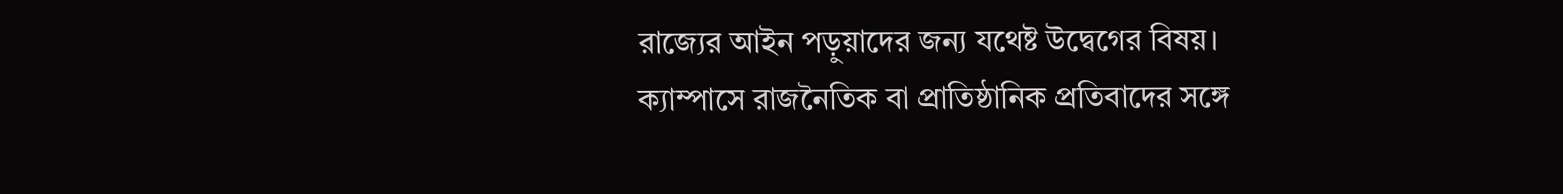রাজ্যের আইন পড়ুয়াদের জন্য যথেষ্ট উদ্বেগের বিষয়। ক্যাম্পাসে রাজনৈতিক বা প্রাতিষ্ঠানিক প্রতিবাদের সঙ্গে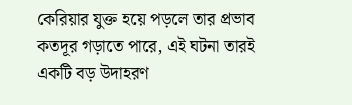কেরিয়ার যুক্ত হয়ে পড়লে তার প্রভাব কতদূর গড়াতে পারে, এই ঘটনা তারই একটি বড় উদাহরণ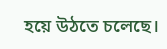হয়ে উঠতে চলেছে।